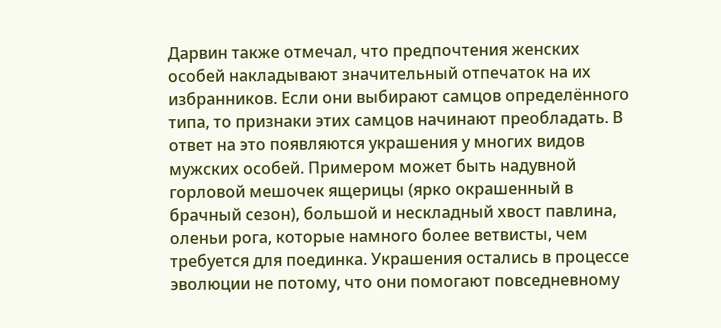Дарвин также отмечал, что предпочтения женских особей накладывают значительный отпечаток на их избранников. Если они выбирают самцов определённого типа, то признаки этих самцов начинают преобладать. В ответ на это появляются украшения у многих видов мужских особей. Примером может быть надувной горловой мешочек ящерицы (ярко окрашенный в брачный сезон), большой и нескладный хвост павлина, оленьи рога, которые намного более ветвисты, чем требуется для поединка. Украшения остались в процессе эволюции не потому, что они помогают повседневному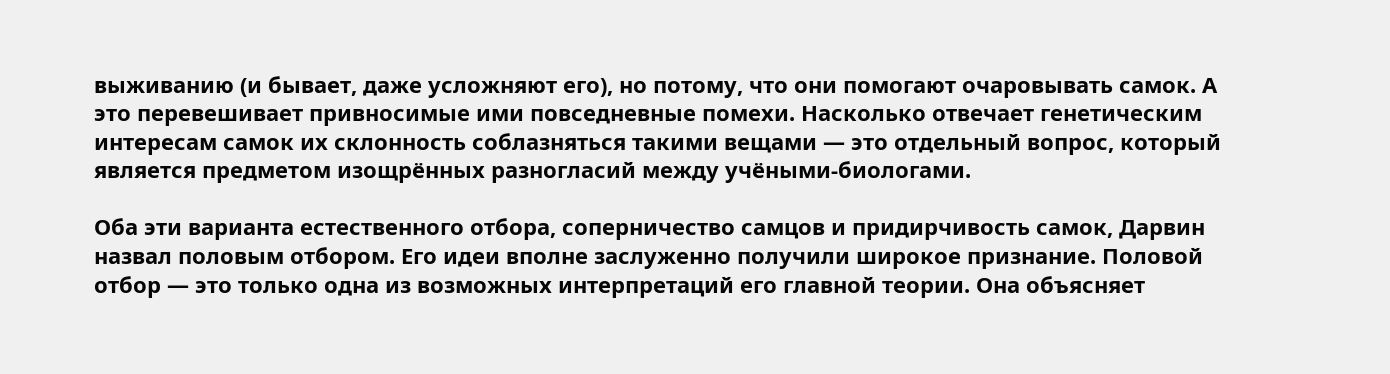выживанию (и бывает, даже усложняют его), но потому, что они помогают очаровывать самок. А это перевешивает привносимые ими повседневные помехи. Насколько отвечает генетическим интересам самок их склонность соблазняться такими вещами — это отдельный вопрос, который является предметом изощрённых разногласий между учёными-биологами.

Оба эти варианта естественного отбора, соперничество самцов и придирчивость самок, Дарвин назвал половым отбором. Его идеи вполне заслуженно получили широкое признание. Половой отбор — это только одна из возможных интерпретаций его главной теории. Она объясняет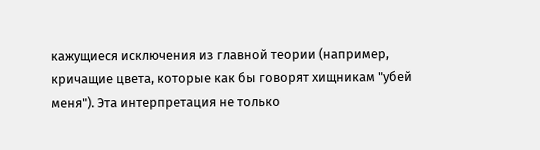кажущиеся исключения из главной теории (например, кричащие цвета, которые как бы говорят хищникам "убей меня"). Эта интерпретация не только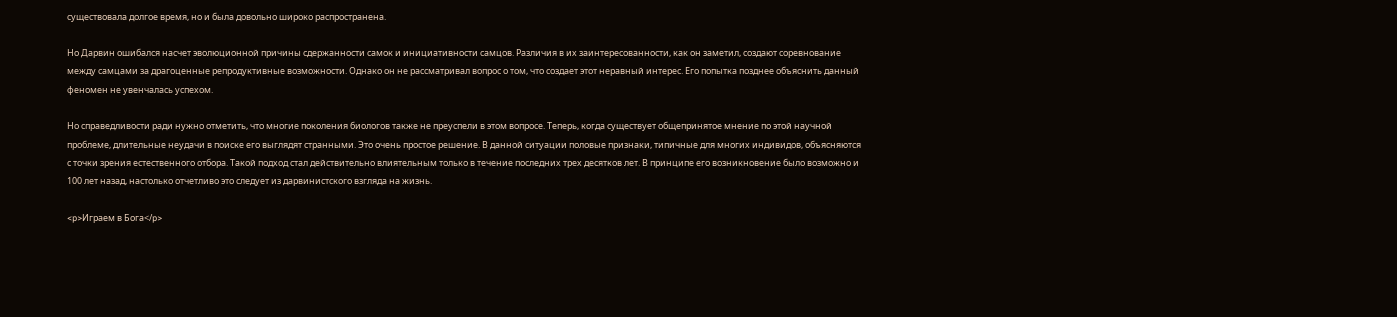существовала долгое время, но и была довольно широко распространена.

Но Дарвин ошибался насчет эволюционной причины сдержанности самок и инициативности самцов. Различия в их заинтересованности, как он заметил, создают соревнование между самцами за драгоценные репродуктивные возможности. Однако он не рассматривал вопрос о том, что создает этот неравный интерес. Его попытка позднее объяснить данный феномен не увенчалась успехом.

Но справедливости ради нужно отметить, что многие поколения биологов также не преуспели в этом вопросе. Теперь, когда существует общепринятое мнение по этой научной проблеме, длительные неудачи в поиске его выглядят странными. Это очень простое решение. В данной ситуации половые признаки, типичные для многих индивидов, объясняются с точки зрения естественного отбора. Такой подход стал действительно влиятельным только в течение последних трех десятков лет. В принципе его возникновение было возможно и 100 лет назад, настолько отчетливо это следует из дарвинистского взгляда на жизнь.

<p>Играем в Бога</p>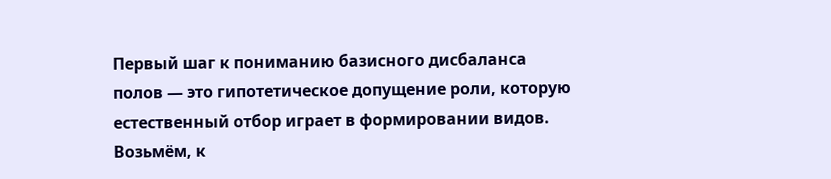Первый шаг к пониманию базисного дисбаланса полов — это гипотетическое допущение роли, которую естественный отбор играет в формировании видов. Возьмём, к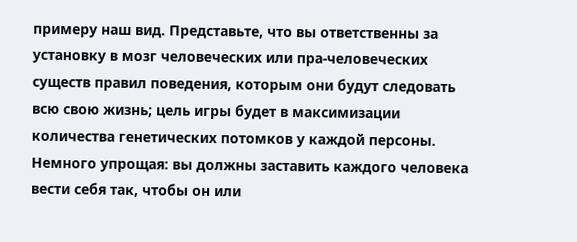примеру наш вид. Представьте, что вы ответственны за установку в мозг человеческих или пра-человеческих существ правил поведения, которым они будут следовать всю свою жизнь; цель игры будет в максимизации количества генетических потомков у каждой персоны. Немного упрощая: вы должны заставить каждого человека вести себя так, чтобы он или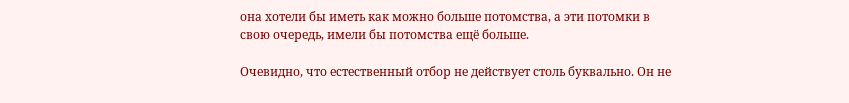она хотели бы иметь как можно больше потомства, а эти потомки в свою очередь, имели бы потомства ещё больше.

Очевидно, что естественный отбор не действует столь буквально. Он не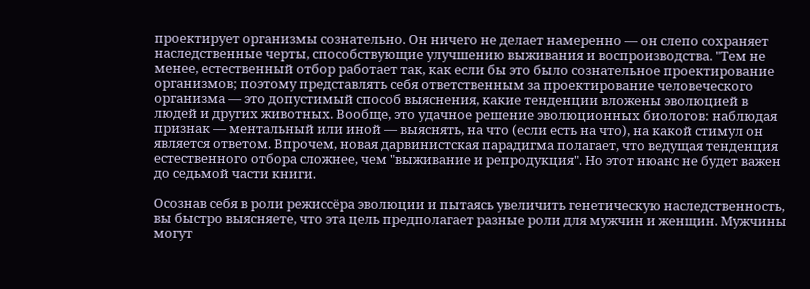проектирует организмы сознательно. Он ничего не делает намеренно — он слепо сохраняет наследственные черты, способствующие улучшению выживания и воспроизводства. "Тем не менее, естественный отбор работает так, как если бы это было сознательное проектирование организмов; поэтому представлять себя ответственным за проектирование человеческого организма — это допустимый способ выяснения, какие тенденции вложены эволюцией в людей и других животных. Вообще, это удачное решение эволюционных биологов: наблюдая признак — ментальный или иной — выяснять, на что (если есть на что), на какой стимул он является ответом. Впрочем, новая дарвинистская парадигма полагает, что ведущая тенденция естественного отбора сложнее, чем "выживание и репродукция". Но этот нюанс не будет важен до седьмой части книги.

Осознав себя в роли режиссёра эволюции и пытаясь увеличить генетическую наследственность, вы быстро выясняете, что эта цель предполагает разные роли для мужчин и женщин. Мужчины могут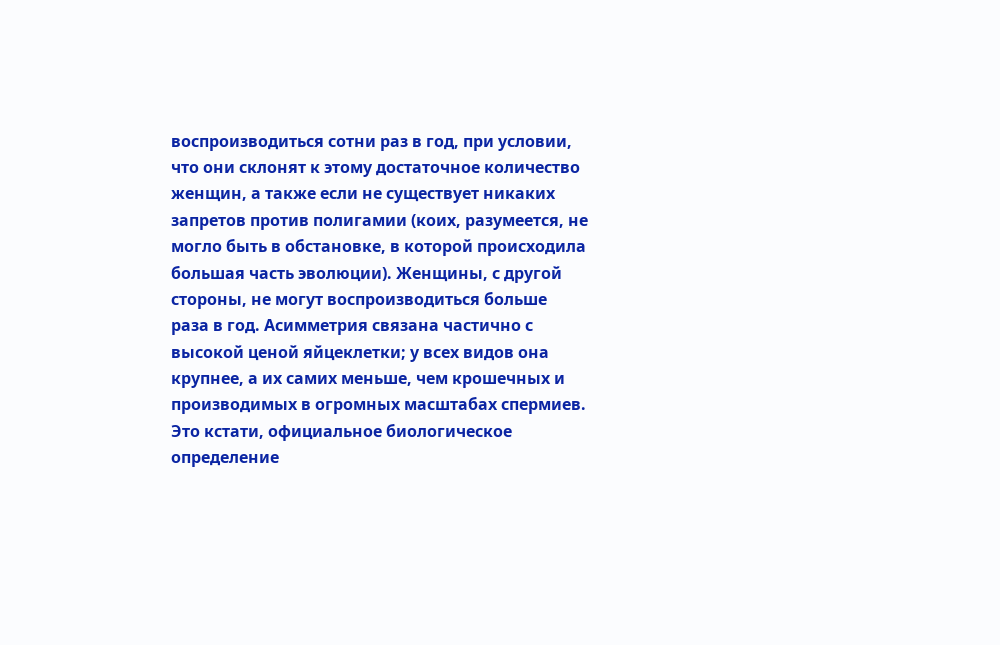воспроизводиться сотни раз в год, при условии, что они склонят к этому достаточное количество женщин, а также если не существует никаких запретов против полигамии (коих, разумеется, не могло быть в обстановке, в которой происходила большая часть эволюции). Женщины, с другой стороны, не могут воспроизводиться больше раза в год. Асимметрия связана частично с высокой ценой яйцеклетки; у всех видов она крупнее, а их самих меньше, чем крошечных и производимых в огромных масштабах спермиев. Это кстати, официальное биологическое определение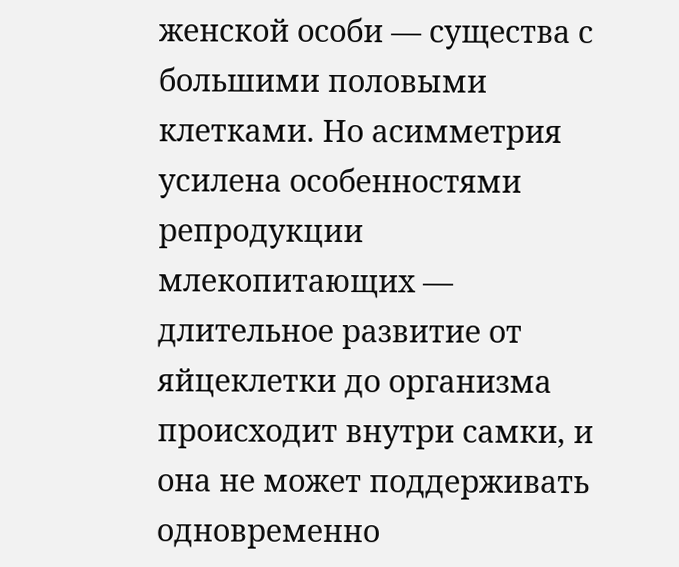женской особи — существа с большими половыми клетками. Но асимметрия усилена особенностями репродукции млекопитающих — длительное развитие от яйцеклетки до организма происходит внутри самки, и она не может поддерживать одновременно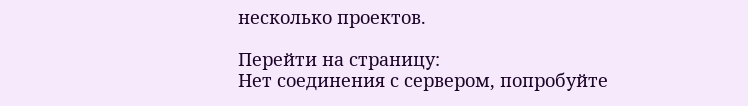несколько проектов.

Перейти на страницу:
Нет соединения с сервером, попробуйте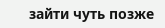зайти чуть позже